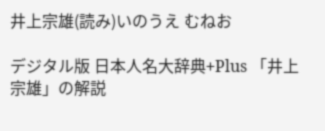井上宗雄(読み)いのうえ むねお

デジタル版 日本人名大辞典+Plus 「井上宗雄」の解説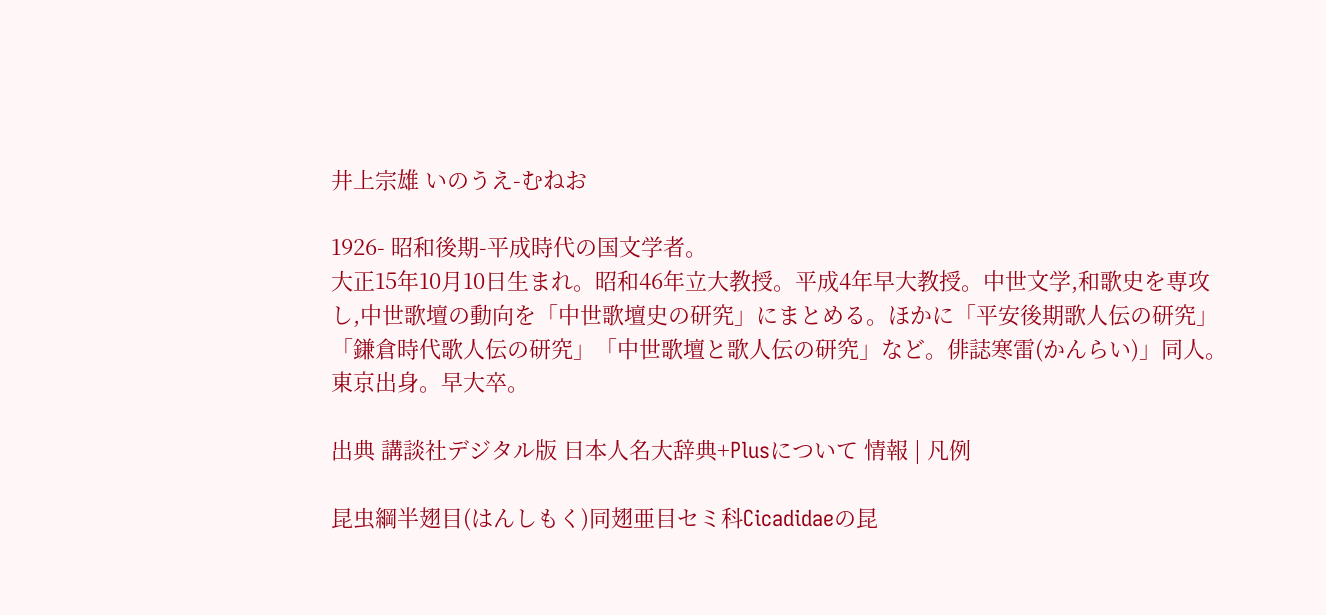井上宗雄 いのうえ-むねお

1926- 昭和後期-平成時代の国文学者。
大正15年10月10日生まれ。昭和46年立大教授。平成4年早大教授。中世文学,和歌史を専攻し,中世歌壇の動向を「中世歌壇史の研究」にまとめる。ほかに「平安後期歌人伝の研究」「鎌倉時代歌人伝の研究」「中世歌壇と歌人伝の研究」など。俳誌寒雷(かんらい)」同人。東京出身。早大卒。

出典 講談社デジタル版 日本人名大辞典+Plusについて 情報 | 凡例

昆虫綱半翅目(はんしもく)同翅亜目セミ科Cicadidaeの昆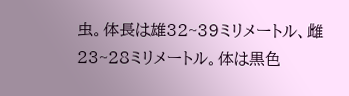虫。体長は雄32~39ミリメートル、雌23~28ミリメートル。体は黒色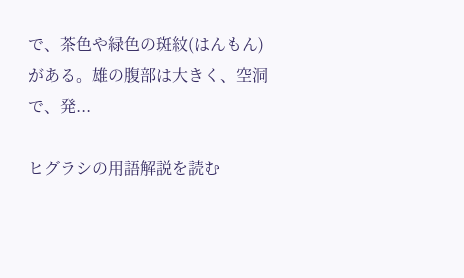で、茶色や緑色の斑紋(はんもん)がある。雄の腹部は大きく、空洞で、発...

ヒグラシの用語解説を読む